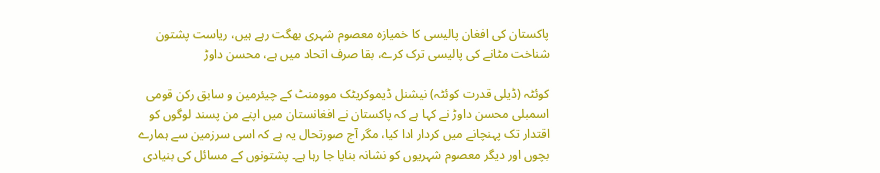پاکستان کی افغان پالیسی کا خمیازہ معصوم شہری بھگت رہے ہیں، ریاست پشتون شناخت مٹانے کی پالیسی ترک کرے، بقا صرف اتحاد میں ہے، محسن داوڑ

کوئٹہ (ڈیلی قدرت کوئٹہ) نیشنل ڈیموکریٹک موومنٹ کے چیئرمین و سابق رکن قومی اسمبلی محسن داوڑ نے کہا ہے کہ پاکستان نے افغانستان میں اپنے من پسند لوگوں کو اقتدار تک پہنچانے میں کردار ادا کیا، مگر آج صورتحال یہ ہے کہ اسی سرزمین سے ہمارے بچوں اور دیگر معصوم شہریوں کو نشانہ بنایا جا رہا ہے۔ پشتونوں کے مسائل کی بنیادی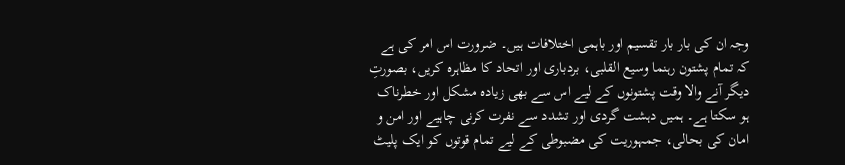وجہ ان کی بار بار تقسیم اور باہمی اختلافات ہیں۔ ضرورت اس امر کی ہے کہ تمام پشتون رہنما وسیع القلبی، بردباری اور اتحاد کا مظاہرہ کریں، بصورتِ دیگر آنے والا وقت پشتونوں کے لیے اس سے بھی زیادہ مشکل اور خطرناک ہو سکتا ہے۔ ہمیں دہشت گردی اور تشدد سے نفرت کرنی چاہیے اور امن و امان کی بحالی، جمہوریت کی مضبوطی کے لیے تمام قوتوں کو ایک پلیٹ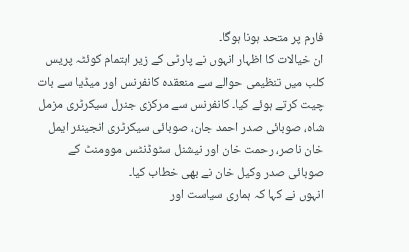فارم پر متحد ہونا ہوگا۔
ان خیالات کا اظہار انہوں نے پارٹی کے زیر اہتمام کوئٹہ پریس کلب میں تنظیمی حوالے سے منعقدہ کانفرنس اور میڈیا سے بات چیت کرتے ہوئے کیا۔ کانفرنس سے مرکزی جنرل سیکرٹری مزمل شاہ، صوبائی صدر احمد جان، صوبائی سیکرٹری انجینئر ایمل خان ناصر، رحمت خان اور نیشنل سٹوڈنٹس موومنٹ کے صوبائی صدر وکیل خان نے بھی خطاب کیا۔
انہوں نے کہا کہ ہماری سیاست اور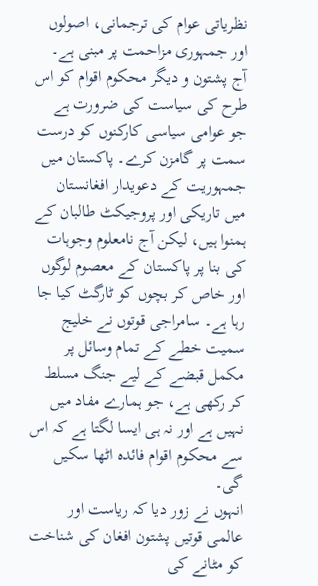نظریاتی عوام کی ترجمانی، اصولوں اور جمہوری مزاحمت پر مبنی ہے۔ آج پشتون و دیگر محکوم اقوام کو اس طرح کی سیاست کی ضرورت ہے جو عوامی سیاسی کارکنوں کو درست سمت پر گامزن کرے۔ پاکستان میں جمہوریت کے دعویدار افغانستان میں تاریکی اور پروجیکٹ طالبان کے ہمنوا ہیں، لیکن آج نامعلوم وجوہات کی بنا پر پاکستان کے معصوم لوگوں اور خاص کر بچوں کو ٹارگٹ کیا جا رہا ہے۔ سامراجی قوتوں نے خلیج سمیت خطے کے تمام وسائل پر مکمل قبضے کے لیے جنگ مسلط کر رکھی ہے، جو ہمارے مفاد میں نہیں ہے اور نہ ہی ایسا لگتا ہے کہ اس سے محکوم اقوام فائدہ اٹھا سکیں گی۔
انہوں نے زور دیا کہ ریاست اور عالمی قوتیں پشتون افغان کی شناخت کو مٹانے کی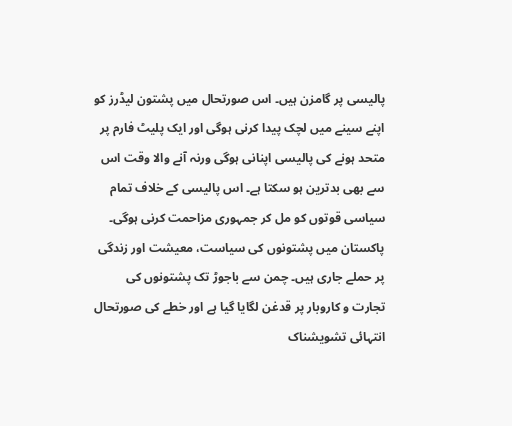پالیسی پر گامزن ہیں۔ اس صورتحال میں پشتون لیڈرز کو اپنے سینے میں لچک پیدا کرنی ہوگی اور ایک پلیٹ فارم پر متحد ہونے کی پالیسی اپنانی ہوگی ورنہ آنے والا وقت اس سے بھی بدترین ہو سکتا ہے۔ اس پالیسی کے خلاف تمام سیاسی قوتوں کو مل کر جمہوری مزاحمت کرنی ہوگی۔ پاکستان میں پشتونوں کی سیاست، معیشت اور زندگی پر حملے جاری ہیں۔ چمن سے باجوڑ تک پشتونوں کی تجارت و کاروبار پر قدغن لگایا گیا ہے اور خطے کی صورتحال انتہائی تشویشناک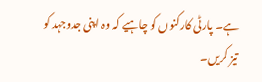ہے۔ پارٹی کارکنوں کو چاہیے کہ وہ اپنی جدوجہد کو تیز کریں۔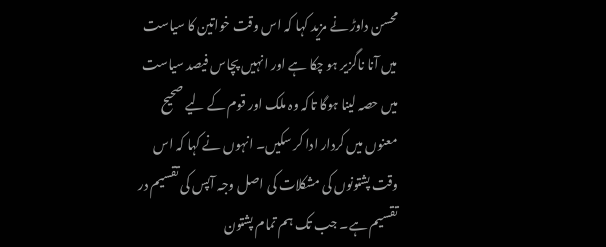محسن داوڑ نے مزید کہا کہ اس وقت خواتین کا سیاست میں آنا ناگزیر ہو چکا ہے اور انہیں پچاس فیصد سیاست میں حصہ لینا ہوگا تاکہ وہ ملک اور قوم کے لیے صحیح معنوں میں کردار ادا کر سکیں۔ انہوں نے کہا کہ اس وقت پشتونوں کی مشکلات کی اصل وجہ آپس کی تقسیم در تقسیم ہے۔ جب تک ہم تمام پشتون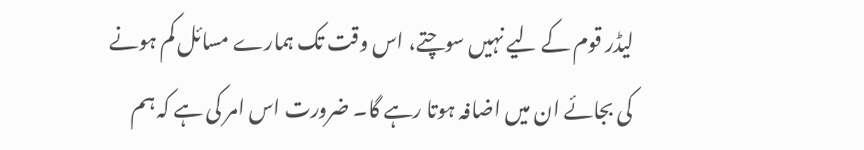لیڈر قوم کے لیے نہیں سوچتے، اس وقت تک ہمارے مسائل کم ہونے کی بجائے ان میں اضافہ ہوتا رہے گا۔ ضرورت اس امر کی ہے کہ ہم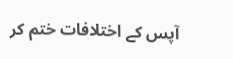آپس کے اختلافات ختم کر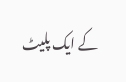کے ایک پلیٹ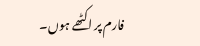فارم پر اکٹھے ہوں۔